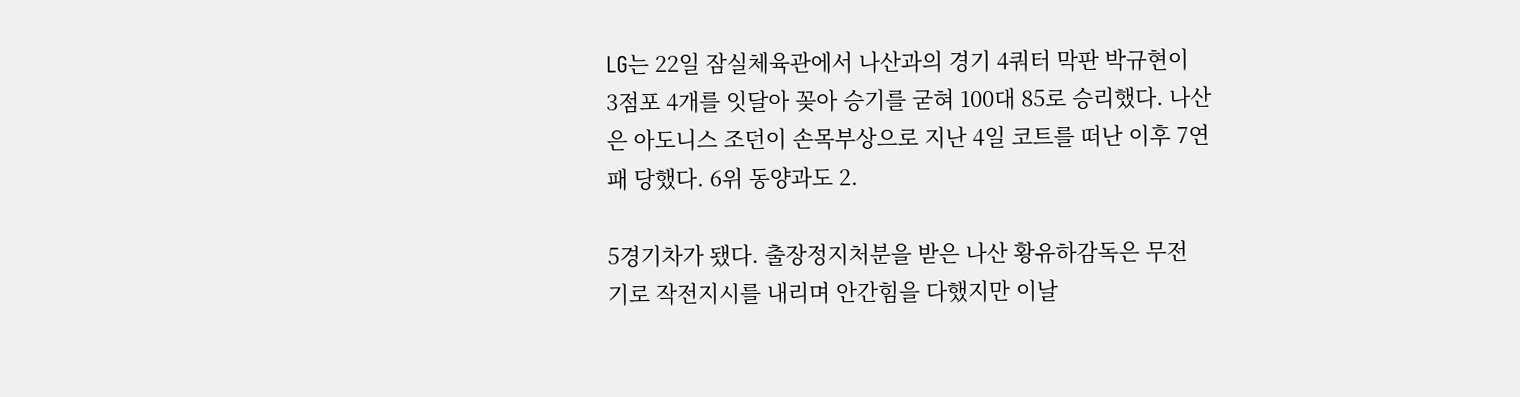LG는 22일 잠실체육관에서 나산과의 경기 4쿼터 막판 박규현이
3점포 4개를 잇달아 꽂아 승기를 굳혀 100대 85로 승리했다. 나산
은 아도니스 조던이 손목부상으로 지난 4일 코트를 떠난 이후 7연
패 당했다. 6위 동양과도 2.

5경기차가 됐다. 출장정지처분을 받은 나산 황유하감독은 무전
기로 작전지시를 내리며 안간힘을 다했지만 이날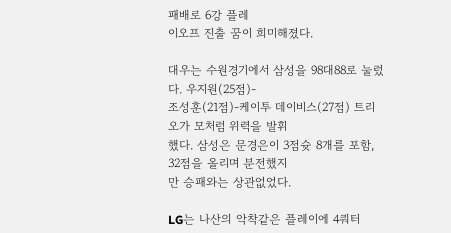패배로 6강 플레
이오프 진출 꿈이 희미해졌다.

대우는 수원경기에서 삼성을 98대88로 눌렀다. 우지원(25점)-
조성훈(21점)-케이투 데이비스(27점) 트리오가 모처럼 위력을 발휘
했다. 삼성은 문경은이 3점슛 8개를 포함, 32점을 올리며 분전했지
만 승패와는 상관없었다.

LG는 나산의 악착같은 플레이에 4쿼터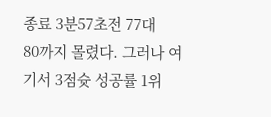종료 3분57초전 77대
80까지 몰렸다. 그러나 여기서 3점슛 성공률 1위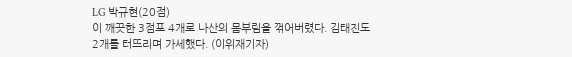LG 박규현(20점)
이 깨끗한 3점포 4개로 나산의 몸부림을 꺾어버렸다. 김태진도
2개를 터뜨리며 가세했다. (이위재기자)